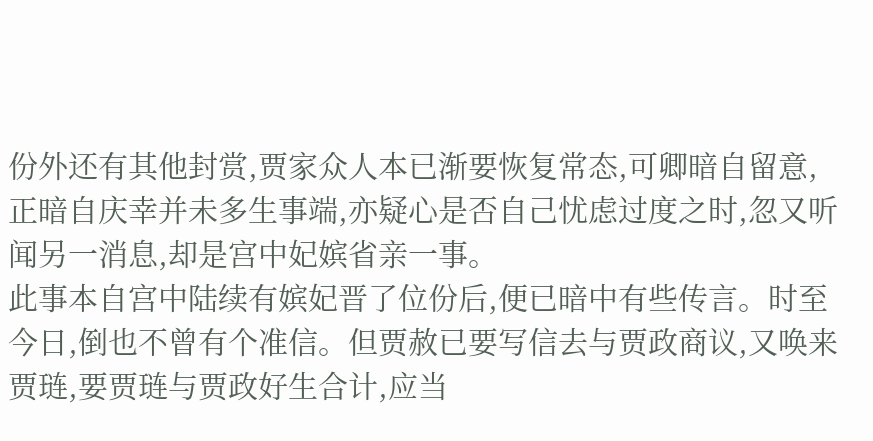份外还有其他封赏,贾家众人本已渐要恢复常态,可卿暗自留意,正暗自庆幸并未多生事端,亦疑心是否自己忧虑过度之时,忽又听闻另一消息,却是宫中妃嫔省亲一事。
此事本自宫中陆续有嫔妃晋了位份后,便已暗中有些传言。时至今日,倒也不曾有个准信。但贾赦已要写信去与贾政商议,又唤来贾琏,要贾琏与贾政好生合计,应当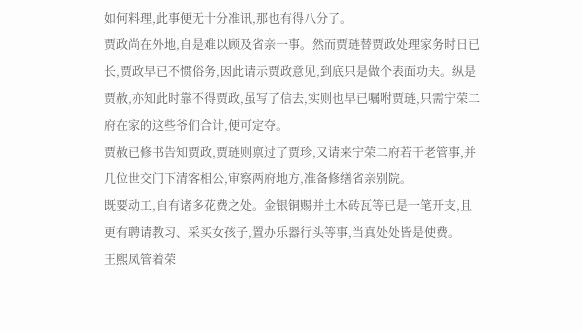如何料理,此事便无十分准讯,那也有得八分了。
贾政尚在外地,自是难以顾及省亲一事。然而贾琏替贾政处理家务时日已长,贾政早已不惯俗务,因此请示贾政意见,到底只是做个表面功夫。纵是贾赦,亦知此时靠不得贾政,虽写了信去,实则也早已嘱咐贾琏,只需宁荣二府在家的这些爷们合计,便可定夺。
贾赦已修书告知贾政,贾琏则禀过了贾珍,又请来宁荣二府若干老管事,并几位世交门下清客相公,审察两府地方,准备修缮省亲别院。
既要动工,自有诸多花费之处。金银铜赐并土木砖瓦等已是一笔开支,且更有聘请教习、采买女孩子,置办乐器行头等事,当真处处皆是使费。
王熙凤管着荣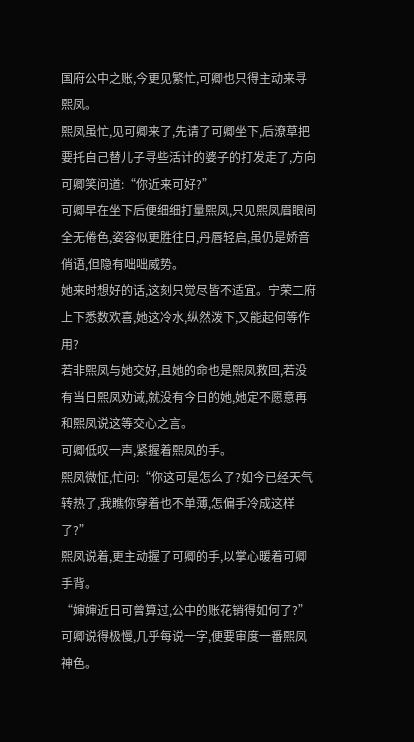国府公中之账,今更见繁忙,可卿也只得主动来寻熙凤。
熙凤虽忙,见可卿来了,先请了可卿坐下,后潦草把要托自己替儿子寻些活计的婆子的打发走了,方向可卿笑问道:“你近来可好?”
可卿早在坐下后便细细打量熙凤,只见熙凤眉眼间全无倦色,姿容似更胜往日,丹唇轻启,虽仍是娇音俏语,但隐有咄咄威势。
她来时想好的话,这刻只觉尽皆不适宜。宁荣二府上下悉数欢喜,她这冷水,纵然泼下,又能起何等作用?
若非熙凤与她交好,且她的命也是熙凤救回,若没有当日熙凤劝诫,就没有今日的她,她定不愿意再和熙凤说这等交心之言。
可卿低叹一声,紧握着熙凤的手。
熙凤微怔,忙问:“你这可是怎么了?如今已经天气转热了,我瞧你穿着也不单薄,怎偏手冷成这样了?”
熙凤说着,更主动握了可卿的手,以掌心暖着可卿手背。
“婶婶近日可曾算过,公中的账花销得如何了?”
可卿说得极慢,几乎每说一字,便要审度一番熙凤神色。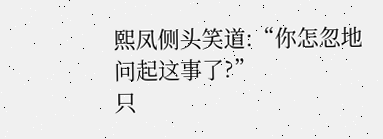熙凤侧头笑道:“你怎忽地问起这事了?”
只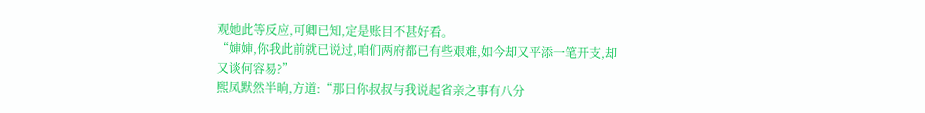观她此等反应,可卿已知,定是账目不甚好看。
“婶婶,你我此前就已说过,咱们两府都已有些艰难,如今却又平添一笔开支,却又谈何容易?”
熙凤默然半晌,方道:“那日你叔叔与我说起省亲之事有八分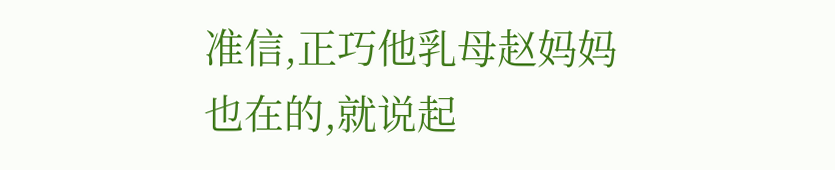准信,正巧他乳母赵妈妈也在的,就说起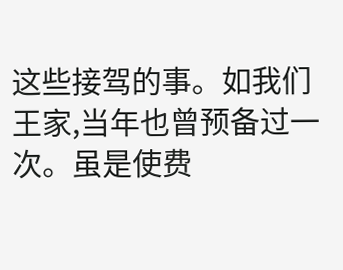这些接驾的事。如我们王家,当年也曾预备过一次。虽是使费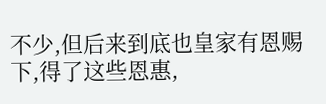不少,但后来到底也皇家有恩赐下,得了这些恩惠,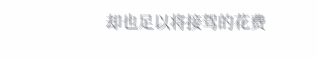却也足以将接驾的花费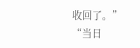收回了。”
“当日